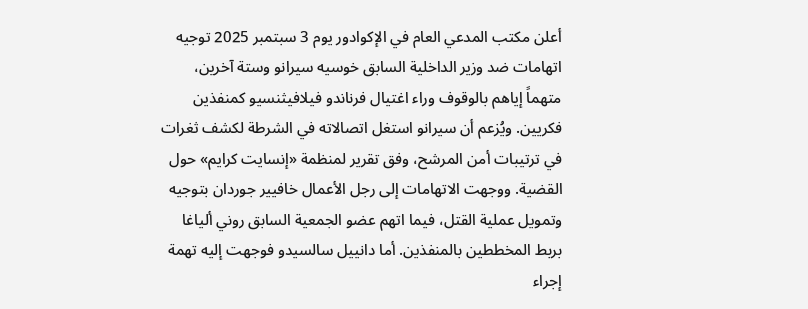أعلن مكتب المدعي العام في الإكوادور يوم 3 سبتمبر 2025 توجيه اتهامات ضد وزير الداخلية السابق خوسيه سيرانو وستة آخرين، متهماً إياهم بالوقوف وراء اغتيال فرناندو فيلافيثنسيو كمنفذين فكريين. ويُزعم أن سيرانو استغل اتصالاته في الشرطة لكشف ثغرات في ترتيبات أمن المرشح، وفق تقرير لمنظمة «إنسايت كرايم» حول القضية. ووجهت الاتهامات إلى رجل الأعمال خافيير جوردان بتوجيه وتمويل عملية القتل، فيما اتهم عضو الجمعية السابق روني ألياغا بربط المخططين بالمنفذين. أما دانييل سالسيدو فوجهت إليه تهمة إجراء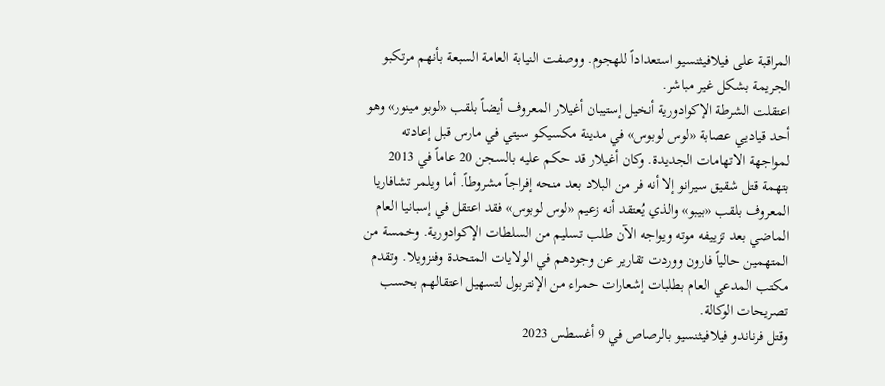المراقبة على فيلافيثنسيو استعداداً للهجوم. ووصفت النيابة العامة السبعة بأنهم مرتكبو الجريمة بشكل غير مباشر.
اعتقلت الشرطة الإكوادورية أنخيل إستيبان أغيلار المعروف أيضاً بلقب «لوبو مينور» وهو أحد قياديي عصابة «لوس لوبوس» في مدينة مكسيكو سيتي في مارس قبل إعادته لمواجهة الاتهامات الجديدة. وكان أغيلار قد حكم عليه بالسجن 20 عاماً في 2013 بتهمة قتل شقيق سيرانو إلا أنه فر من البلاد بعد منحه إفراجاً مشروطاً. أما ويلمر تشافاريا المعروف بلقب «بيبو» والذي يُعتقد أنه زعيم «لوس لوبوس» فقد اعتقل في إسبانيا العام الماضي بعد تزييفه موته ويواجه الآن طلب تسليم من السلطات الإكوادورية. وخمسة من المتهمين حالياً فارون ووردت تقارير عن وجودهم في الولايات المتحدة وفنزويلا. وتقدم مكتب المدعي العام بطلبات إشعارات حمراء من الإنتربول لتسهيل اعتقالهم بحسب تصريحات الوكالة.
وقتل فرناندو فيلافيثنسيو بالرصاص في 9 أغسطس 2023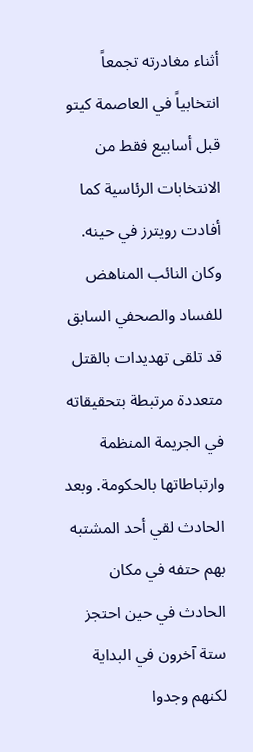أثناء مغادرته تجمعاً انتخابياً في العاصمة كيتو قبل أسابيع فقط من الانتخابات الرئاسية كما أفادت رويترز في حينه. وكان النائب المناهض للفساد والصحفي السابق قد تلقى تهديدات بالقتل متعددة مرتبطة بتحقيقاته في الجريمة المنظمة وارتباطاتها بالحكومة. وبعد الحادث لقي أحد المشتبه بهم حتفه في مكان الحادث في حين احتجز ستة آخرون في البداية لكنهم وجدوا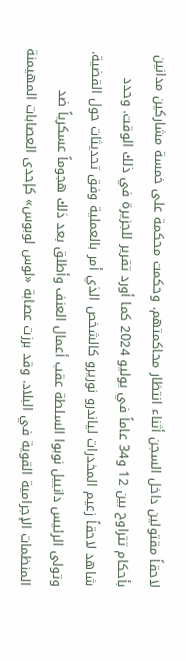لاحقاً مقتولين داخل السجن أثناء انتظار محاكمتهم. وحكمت محكمة على خمسة مشاركين مدانين بأحكام تتراوح بين 12 و34 عاماً في يوليو 2024 كما أورد تقرير للجزيرة في ذلك الوقت. وحدد شاهد لاحقاً زعيم المخدرات لياندرو نوريرو كالشخص الذي أمر بالعملية وفق تحديثات حول القضية.
وتولى الرئيس دانييل نوبوا السلطة عقب أعمال العنف وأطلق بعد ذلك هجوماً عسكرياً ضد المنظمات الإجرامية القوية في البلاد. وقد برزت عصابة «لوس لوبوس» كإحدى العصابات المهيمنة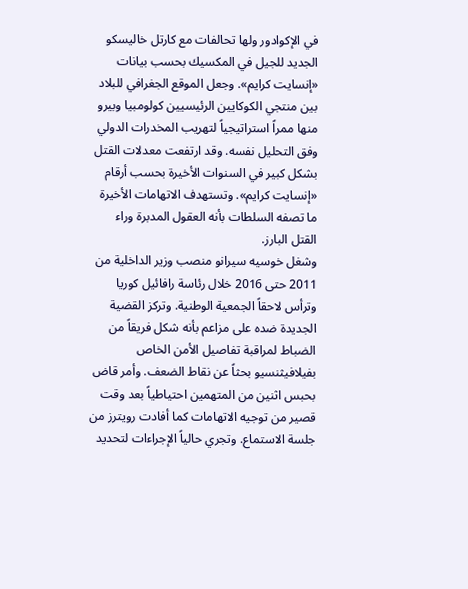في الإكوادور ولها تحالفات مع كارتل خاليسكو الجديد للجيل في المكسيك بحسب بيانات «إنسايت كرايم». وجعل الموقع الجغرافي للبلاد بين منتجي الكوكايين الرئيسيين كولومبيا وبيرو منها ممراً استراتيجياً لتهريب المخدرات الدولي وفق التحليل نفسه. وقد ارتفعت معدلات القتل بشكل كبير في السنوات الأخيرة بحسب أرقام «إنسايت كرايم». وتستهدف الاتهامات الأخيرة ما تصفه السلطات بأنه العقول المدبرة وراء القتل البارز.
وشغل خوسيه سيرانو منصب وزير الداخلية من 2011 حتى 2016 خلال رئاسة رافائيل كوريا وترأس لاحقاً الجمعية الوطنية. وتركز القضية الجديدة ضده على مزاعم بأنه شكل فريقاً من الضباط لمراقبة تفاصيل الأمن الخاص بفيلافيثنسيو بحثاً عن نقاط الضعف. وأمر قاض بحبس اثنين من المتهمين احتياطياً بعد وقت قصير من توجيه الاتهامات كما أفادت رويترز من جلسة الاستماع. وتجري حالياً الإجراءات لتحديد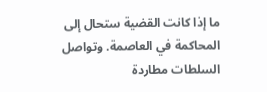ما إذا كانت القضية ستحال إلى المحاكمة في العاصمة. وتواصل السلطات مطاردة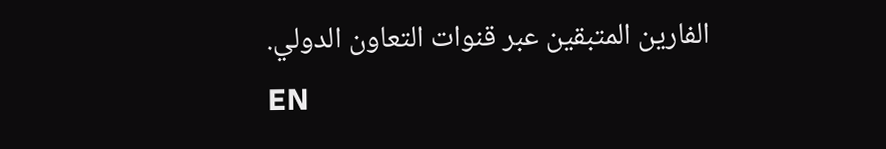الفارين المتبقين عبر قنوات التعاون الدولي.
EN